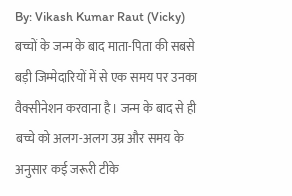By: Vikash Kumar Raut (Vicky)
बच्चों के जन्म के बाद माता-पिता की सबसे बड़ी जिम्मेदारियों में से एक समय पर उनका वैक्सीनेशन करवाना है। जन्म के बाद से ही बच्चे को अलग-अलग उम्र और समय के अनुसार कई जरूरी टीके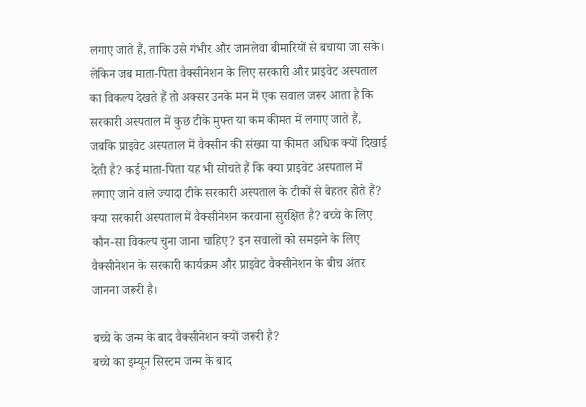लगाए जाते हैं, ताकि उसे गंभीर और जानलेवा बीमारियों से बचाया जा सके। लेकिन जब माता-पिता वैक्सीनेशन के लिए सरकारी और प्राइवेट अस्पताल का विकल्प देखते हैं तो अक्सर उनके मन में एक सवाल जरूर आता है कि सरकारी अस्पताल में कुछ टीके मुफ्त या कम कीमत में लगाए जाते हैं, जबकि प्राइवेट अस्पताल में वैक्सीन की संख्या या कीमत अधिक क्यों दिखाई देती है? कई माता-पिता यह भी सोचते हैं कि क्या प्राइवेट अस्पताल में लगाए जाने वाले ज्यादा टीके सरकारी अस्पताल के टीकों से बेहतर होते हैं? क्या सरकारी अस्पताल में वैक्सीनेशन करवाना सुरक्षित है? बच्चे के लिए कौन-सा विकल्प चुना जाना चाहिए? इन सवालों को समझने के लिए वैक्सीनेशन के सरकारी कार्यक्रम और प्राइवेट वैक्सीनेशन के बीच अंतर जानना जरूरी है।

बच्चे के जन्म के बाद वैक्सीनेशन क्यों जरूरी है?
बच्चे का इम्यून सिस्टम जन्म के बाद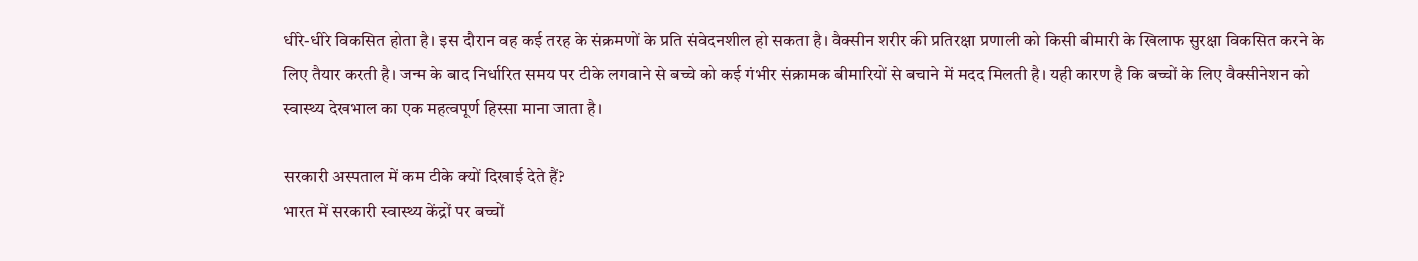धीरे-धीरे विकसित होता है। इस दौरान वह कई तरह के संक्रमणों के प्रति संवेदनशील हो सकता है। वैक्सीन शरीर की प्रतिरक्षा प्रणाली को किसी बीमारी के खिलाफ सुरक्षा विकसित करने के लिए तैयार करती है। जन्म के बाद निर्धारित समय पर टीके लगवाने से बच्चे को कई गंभीर संक्रामक बीमारियों से बचाने में मदद मिलती है। यही कारण है कि बच्चों के लिए वैक्सीनेशन को स्वास्थ्य देखभाल का एक महत्वपूर्ण हिस्सा माना जाता है।

सरकारी अस्पताल में कम टीके क्यों दिखाई देते हैं?
भारत में सरकारी स्वास्थ्य केंद्रों पर बच्चों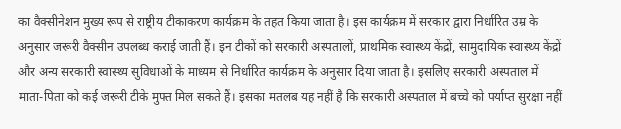का वैक्सीनेशन मुख्य रूप से राष्ट्रीय टीकाकरण कार्यक्रम के तहत किया जाता है। इस कार्यक्रम में सरकार द्वारा निर्धारित उम्र के अनुसार जरूरी वैक्सीन उपलब्ध कराई जाती हैं। इन टीकों को सरकारी अस्पतालों, प्राथमिक स्वास्थ्य केंद्रों, सामुदायिक स्वास्थ्य केंद्रों और अन्य सरकारी स्वास्थ्य सुविधाओं के माध्यम से निर्धारित कार्यक्रम के अनुसार दिया जाता है। इसलिए सरकारी अस्पताल में माता-पिता को कई जरूरी टीके मुफ्त मिल सकते हैं। इसका मतलब यह नहीं है कि सरकारी अस्पताल में बच्चे को पर्याप्त सुरक्षा नहीं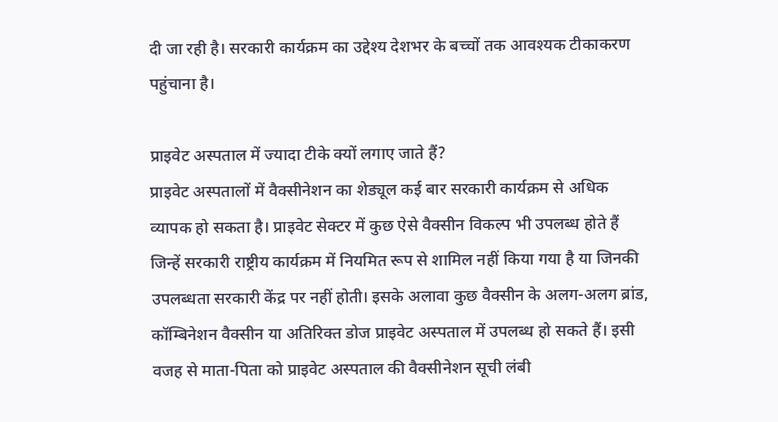दी जा रही है। सरकारी कार्यक्रम का उद्देश्य देशभर के बच्चों तक आवश्यक टीकाकरण पहुंचाना है।

प्राइवेट अस्पताल में ज्यादा टीके क्यों लगाए जाते हैं?
प्राइवेट अस्पतालों में वैक्सीनेशन का शेड्यूल कई बार सरकारी कार्यक्रम से अधिक व्यापक हो सकता है। प्राइवेट सेक्टर में कुछ ऐसे वैक्सीन विकल्प भी उपलब्ध होते हैं जिन्हें सरकारी राष्ट्रीय कार्यक्रम में नियमित रूप से शामिल नहीं किया गया है या जिनकी उपलब्धता सरकारी केंद्र पर नहीं होती। इसके अलावा कुछ वैक्सीन के अलग-अलग ब्रांड, कॉम्बिनेशन वैक्सीन या अतिरिक्त डोज प्राइवेट अस्पताल में उपलब्ध हो सकते हैं। इसी वजह से माता-पिता को प्राइवेट अस्पताल की वैक्सीनेशन सूची लंबी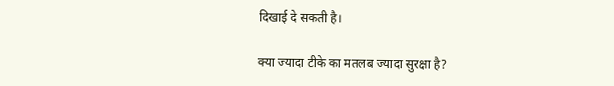दिखाई दे सकती है।

क्या ज्यादा टीके का मतलब ज्यादा सुरक्षा है?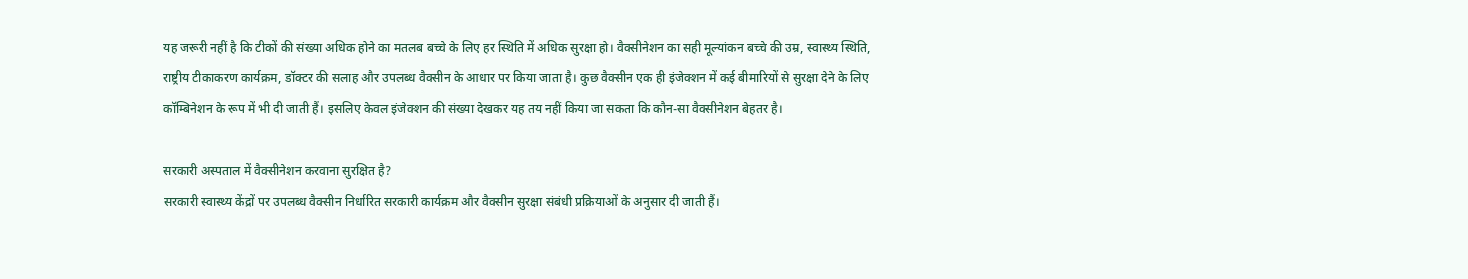यह जरूरी नहीं है कि टीकों की संख्या अधिक होने का मतलब बच्चे के लिए हर स्थिति में अधिक सुरक्षा हो। वैक्सीनेशन का सही मूल्यांकन बच्चे की उम्र, स्वास्थ्य स्थिति, राष्ट्रीय टीकाकरण कार्यक्रम, डॉक्टर की सलाह और उपलब्ध वैक्सीन के आधार पर किया जाता है। कुछ वैक्सीन एक ही इंजेक्शन में कई बीमारियों से सुरक्षा देने के लिए कॉम्बिनेशन के रूप में भी दी जाती हैं। इसलिए केवल इंजेक्शन की संख्या देखकर यह तय नहीं किया जा सकता कि कौन-सा वैक्सीनेशन बेहतर है।

सरकारी अस्पताल में वैक्सीनेशन करवाना सुरक्षित है?
सरकारी स्वास्थ्य केंद्रों पर उपलब्ध वैक्सीन निर्धारित सरकारी कार्यक्रम और वैक्सीन सुरक्षा संबंधी प्रक्रियाओं के अनुसार दी जाती हैं।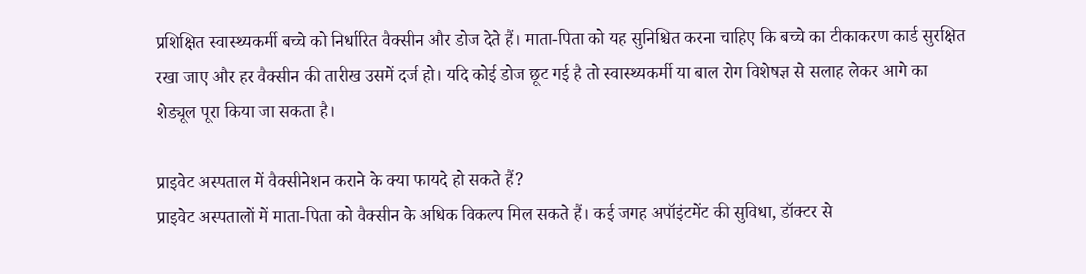प्रशिक्षित स्वास्थ्यकर्मी बच्चे को निर्धारित वैक्सीन और डोज देते हैं। माता-पिता को यह सुनिश्चित करना चाहिए कि बच्चे का टीकाकरण कार्ड सुरक्षित रखा जाए और हर वैक्सीन की तारीख उसमें दर्ज हो। यदि कोई डोज छूट गई है तो स्वास्थ्यकर्मी या बाल रोग विशेषज्ञ से सलाह लेकर आगे का शेड्यूल पूरा किया जा सकता है।

प्राइवेट अस्पताल में वैक्सीनेशन कराने के क्या फायदे हो सकते हैं?
प्राइवेट अस्पतालों में माता-पिता को वैक्सीन के अधिक विकल्प मिल सकते हैं। कई जगह अपॉइंटमेंट की सुविधा, डॉक्टर से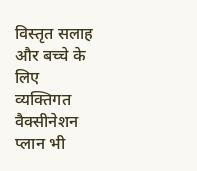विस्तृत सलाह और बच्चे के लिए व्यक्तिगत वैक्सीनेशन प्लान भी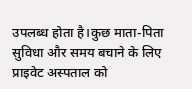उपलब्ध होता है।कुछ माता-पिता सुविधा और समय बचाने के लिए प्राइवेट अस्पताल को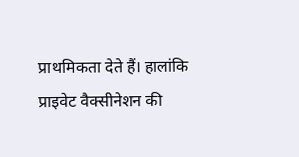प्राथमिकता देते हैं। हालांकि प्राइवेट वैक्सीनेशन की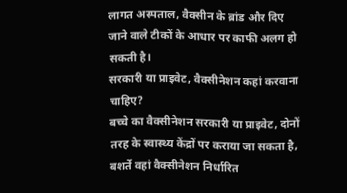लागत अस्पताल, वैक्सीन के ब्रांड और दिए जाने वाले टीकों के आधार पर काफी अलग हो सकती है।
सरकारी या प्राइवेट, वैक्सीनेशन कहां करवाना चाहिए?
बच्चे का वैक्सीनेशन सरकारी या प्राइवेट, दोनों तरह के स्वास्थ्य केंद्रों पर कराया जा सकता है, बशर्ते वहां वैक्सीनेशन निर्धारित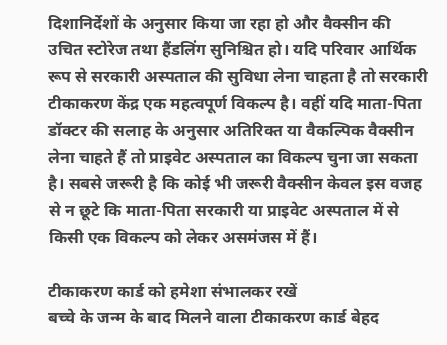दिशानिर्देशों के अनुसार किया जा रहा हो और वैक्सीन की उचित स्टोरेज तथा हैंडलिंग सुनिश्चित हो। यदि परिवार आर्थिक रूप से सरकारी अस्पताल की सुविधा लेना चाहता है तो सरकारी टीकाकरण केंद्र एक महत्वपूर्ण विकल्प है। वहीं यदि माता-पिता डॉक्टर की सलाह के अनुसार अतिरिक्त या वैकल्पिक वैक्सीन लेना चाहते हैं तो प्राइवेट अस्पताल का विकल्प चुना जा सकता है। सबसे जरूरी है कि कोई भी जरूरी वैक्सीन केवल इस वजह से न छूटे कि माता-पिता सरकारी या प्राइवेट अस्पताल में से किसी एक विकल्प को लेकर असमंजस में हैं।

टीकाकरण कार्ड को हमेशा संभालकर रखें
बच्चे के जन्म के बाद मिलने वाला टीकाकरण कार्ड बेहद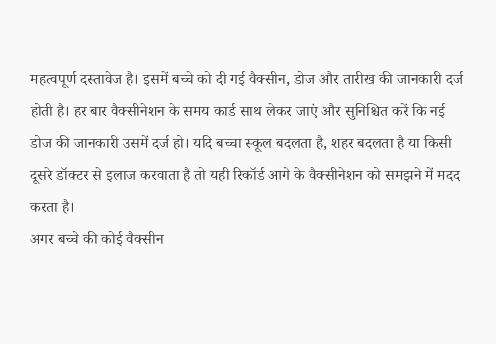महत्वपूर्ण दस्तावेज है। इसमें बच्चे को दी गई वैक्सीन, डोज और तारीख की जानकारी दर्ज होती है। हर बार वैक्सीनेशन के समय कार्ड साथ लेकर जाएं और सुनिश्चित करें कि नई डोज की जानकारी उसमें दर्ज हो। यदि बच्चा स्कूल बदलता है, शहर बदलता है या किसी दूसरे डॉक्टर से इलाज करवाता है तो यही रिकॉर्ड आगे के वैक्सीनेशन को समझने में मदद करता है।
अगर बच्चे की कोई वैक्सीन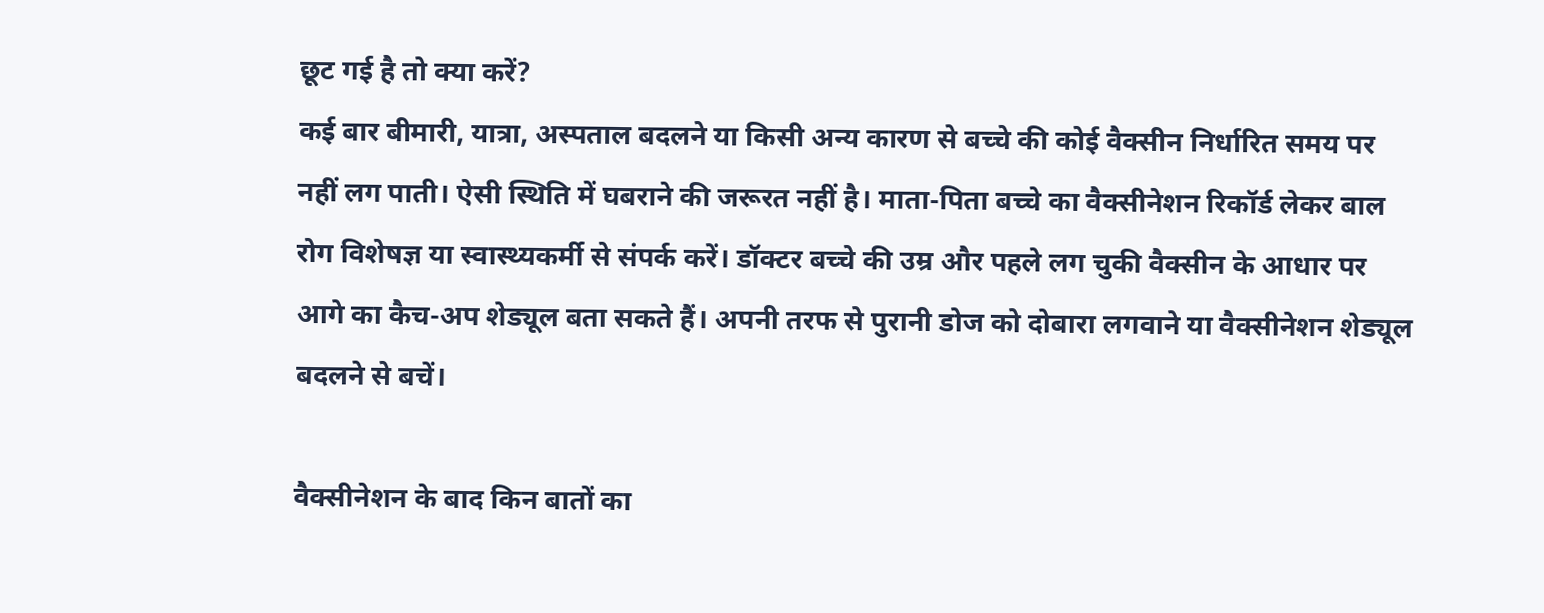छूट गई है तो क्या करें?
कई बार बीमारी, यात्रा, अस्पताल बदलने या किसी अन्य कारण से बच्चे की कोई वैक्सीन निर्धारित समय पर नहीं लग पाती। ऐसी स्थिति में घबराने की जरूरत नहीं है। माता-पिता बच्चे का वैक्सीनेशन रिकॉर्ड लेकर बाल रोग विशेषज्ञ या स्वास्थ्यकर्मी से संपर्क करें। डॉक्टर बच्चे की उम्र और पहले लग चुकी वैक्सीन के आधार पर आगे का कैच-अप शेड्यूल बता सकते हैं। अपनी तरफ से पुरानी डोज को दोबारा लगवाने या वैक्सीनेशन शेड्यूल बदलने से बचें।

वैक्सीनेशन के बाद किन बातों का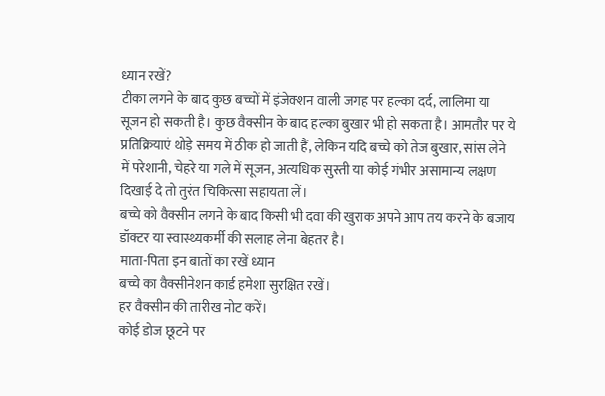ध्यान रखें?
टीका लगने के बाद कुछ बच्चों में इंजेक्शन वाली जगह पर हल्का दर्द, लालिमा या सूजन हो सकती है। कुछ वैक्सीन के बाद हल्का बुखार भी हो सकता है। आमतौर पर ये प्रतिक्रियाएं थोड़े समय में ठीक हो जाती हैं, लेकिन यदि बच्चे को तेज बुखार, सांस लेने में परेशानी, चेहरे या गले में सूजन, अत्यधिक सुस्ती या कोई गंभीर असामान्य लक्षण दिखाई दे तो तुरंत चिकित्सा सहायता लें।
बच्चे को वैक्सीन लगने के बाद किसी भी दवा की खुराक अपने आप तय करने के बजाय डॉक्टर या स्वास्थ्यकर्मी की सलाह लेना बेहतर है।
माता-पिता इन बातों का रखें ध्यान
बच्चे का वैक्सीनेशन कार्ड हमेशा सुरक्षित रखें।
हर वैक्सीन की तारीख नोट करें।
कोई डोज छूटने पर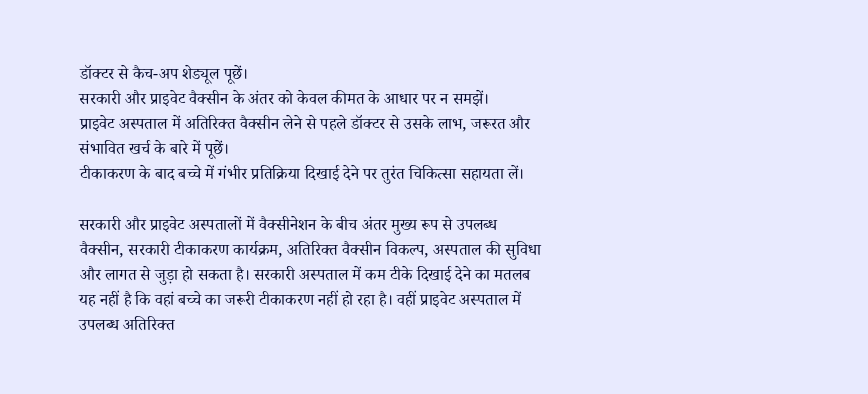डॉक्टर से कैच-अप शेड्यूल पूछें।
सरकारी और प्राइवेट वैक्सीन के अंतर को केवल कीमत के आधार पर न समझें।
प्राइवेट अस्पताल में अतिरिक्त वैक्सीन लेने से पहले डॉक्टर से उसके लाभ, जरूरत और संभावित खर्च के बारे में पूछें।
टीकाकरण के बाद बच्चे में गंभीर प्रतिक्रिया दिखाई देने पर तुरंत चिकित्सा सहायता लें।

सरकारी और प्राइवेट अस्पतालों में वैक्सीनेशन के बीच अंतर मुख्य रूप से उपलब्ध वैक्सीन, सरकारी टीकाकरण कार्यक्रम, अतिरिक्त वैक्सीन विकल्प, अस्पताल की सुविधा और लागत से जुड़ा हो सकता है। सरकारी अस्पताल में कम टीके दिखाई देने का मतलब यह नहीं है कि वहां बच्चे का जरूरी टीकाकरण नहीं हो रहा है। वहीं प्राइवेट अस्पताल में उपलब्ध अतिरिक्त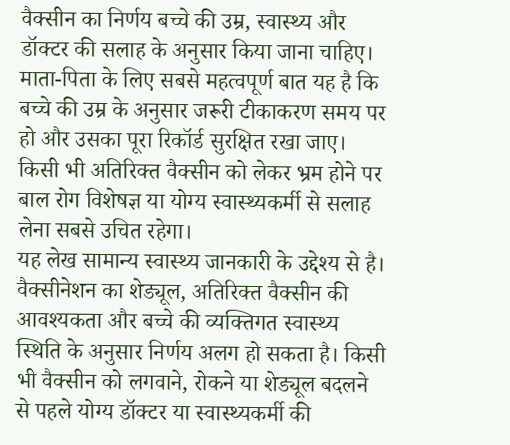वैक्सीन का निर्णय बच्चे की उम्र, स्वास्थ्य और डॉक्टर की सलाह के अनुसार किया जाना चाहिए।
माता-पिता के लिए सबसे महत्वपूर्ण बात यह है कि बच्चे की उम्र के अनुसार जरूरी टीकाकरण समय पर हो और उसका पूरा रिकॉर्ड सुरक्षित रखा जाए। किसी भी अतिरिक्त वैक्सीन को लेकर भ्रम होने पर बाल रोग विशेषज्ञ या योग्य स्वास्थ्यकर्मी से सलाह लेना सबसे उचित रहेगा।
यह लेख सामान्य स्वास्थ्य जानकारी के उद्देश्य से है। वैक्सीनेशन का शेड्यूल, अतिरिक्त वैक्सीन की आवश्यकता और बच्चे की व्यक्तिगत स्वास्थ्य स्थिति के अनुसार निर्णय अलग हो सकता है। किसी भी वैक्सीन को लगवाने, रोकने या शेड्यूल बदलने से पहले योग्य डॉक्टर या स्वास्थ्यकर्मी की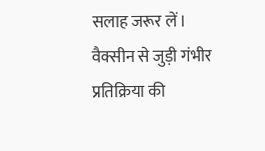सलाह जरूर लें। वैक्सीन से जुड़ी गंभीर प्रतिक्रिया की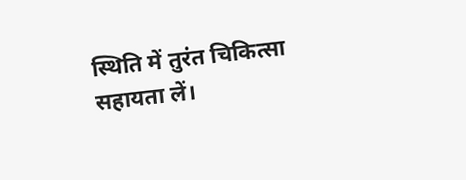स्थिति में तुरंत चिकित्सा सहायता लें।